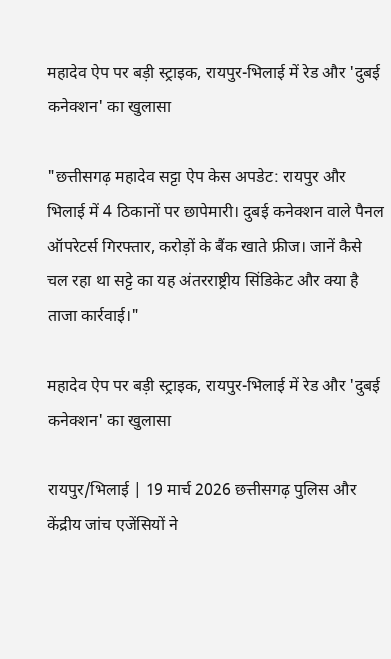महादेव ऐप पर बड़ी स्ट्राइक, रायपुर-भिलाई में रेड और 'दुबई कनेक्शन' का खुलासा

"छत्तीसगढ़ महादेव सट्टा ऐप केस अपडेट: रायपुर और भिलाई में 4 ठिकानों पर छापेमारी। दुबई कनेक्शन वाले पैनल ऑपरेटर्स गिरफ्तार, करोड़ों के बैंक खाते फ्रीज। जानें कैसे चल रहा था सट्टे का यह अंतरराष्ट्रीय सिंडिकेट और क्या है ताजा कार्रवाई।"

महादेव ऐप पर बड़ी स्ट्राइक, रायपुर-भिलाई में रेड और 'दुबई कनेक्शन' का खुलासा

रायपुर/भिलाई | 19 मार्च 2026 छत्तीसगढ़ पुलिस और केंद्रीय जांच एजेंसियों ने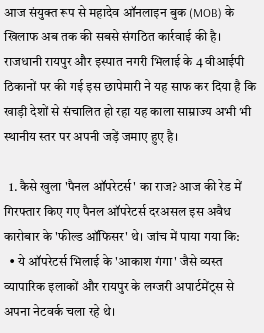आज संयुक्त रूप से महादेव ऑनलाइन बुक (MOB) के खिलाफ अब तक की सबसे संगठित कार्रवाई की है। राजधानी रायपुर और इस्पात नगरी भिलाई के 4 वीआईपी ठिकानों पर की गई इस छापेमारी ने यह साफ कर दिया है कि खाड़ी देशों से संचालित हो रहा यह काला साम्राज्य अभी भी स्थानीय स्तर पर अपनी जड़ें जमाए हुए है।

  1. कैसे खुला 'पैनल ऑपरेटर्स' का राज? आज की रेड में गिरफ्तार किए गए पैनल ऑपरेटर्स दरअसल इस अवैध कारोबार के 'फील्ड ऑफिसर' थे। जांच में पाया गया कि:
  • ये ऑपरेटर्स भिलाई के 'आकाश गंगा' जैसे व्यस्त व्यापारिक इलाकों और रायपुर के लग्जरी अपार्टमेंट्स से अपना नेटवर्क चला रहे थे।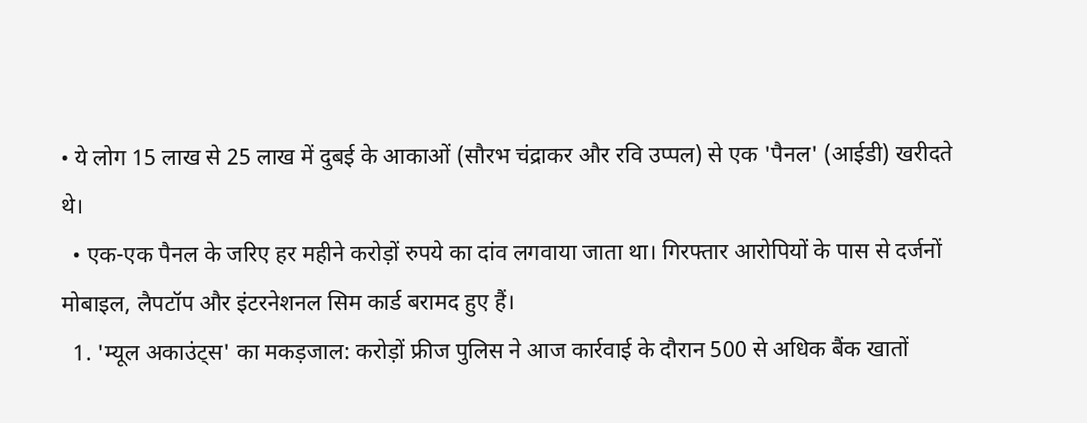• ये लोग 15 लाख से 25 लाख में दुबई के आकाओं (सौरभ चंद्राकर और रवि उप्पल) से एक 'पैनल' (आईडी) खरीदते थे।
  • एक-एक पैनल के जरिए हर महीने करोड़ों रुपये का दांव लगवाया जाता था। गिरफ्तार आरोपियों के पास से दर्जनों मोबाइल, लैपटॉप और इंटरनेशनल सिम कार्ड बरामद हुए हैं।
  1. 'म्यूल अकाउंट्स' का मकड़जाल: करोड़ों फ्रीज पुलिस ने आज कार्रवाई के दौरान 500 से अधिक बैंक खातों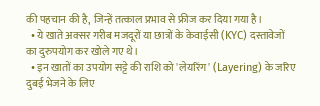की पहचान की है, जिन्हें तत्काल प्रभाव से फ्रीज कर दिया गया है।
  • ये खाते अक्सर गरीब मजदूरों या छात्रों के केवाईसी (KYC) दस्तावेजों का दुरुपयोग कर खोले गए थे।
  • इन खातों का उपयोग सट्टे की राशि को 'लेयरिंग' (Layering) के जरिए दुबई भेजने के लिए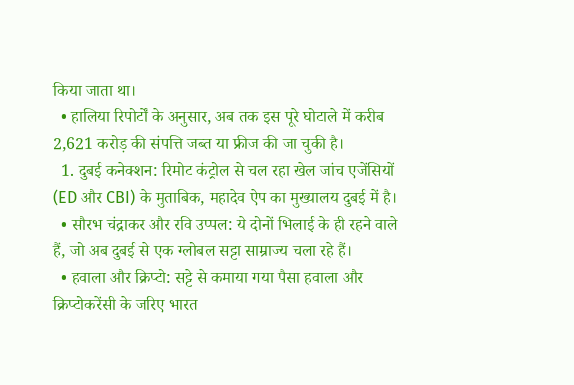किया जाता था।
  • हालिया रिपोर्टों के अनुसार, अब तक इस पूरे घोटाले में करीब 2,621 करोड़ की संपत्ति जब्त या फ्रीज की जा चुकी है।
  1. दुबई कनेक्शन: रिमोट कंट्रोल से चल रहा खेल जांच एजेंसियों (ED और CBI) के मुताबिक, महादेव ऐप का मुख्यालय दुबई में है।
  • सौरभ चंद्राकर और रवि उप्पल: ये दोनों भिलाई के ही रहने वाले हैं, जो अब दुबई से एक ग्लोबल सट्टा साम्राज्य चला रहे हैं।
  • हवाला और क्रिप्टो: सट्टे से कमाया गया पैसा हवाला और क्रिप्टोकरेंसी के जरिए भारत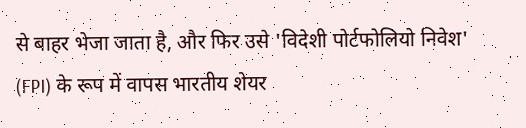से बाहर भेजा जाता है, और फिर उसे 'विदेशी पोर्टफोलियो निवेश' (FPI) के रूप में वापस भारतीय शेयर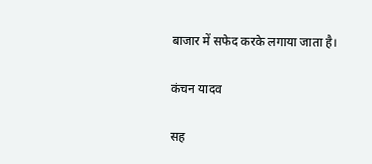बाजार में सफेद करके लगाया जाता है।

कंचन यादव

सह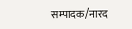सम्पादक/नारद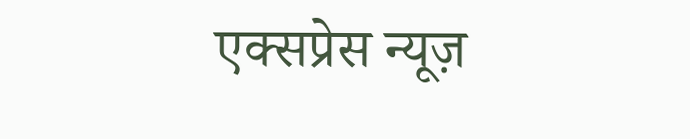एक्सप्रेस न्यूज़